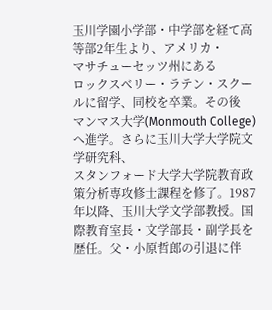玉川学園小学部・中学部を経て高等部2年生より、アメリカ・
マサチューセッツ州にある
ロックスベリー・ラテン・スクールに留学、同校を卒業。その後
マンマス大学(Monmouth College)へ進学。さらに玉川大学大学院文学研究科、
スタンフォード大学大学院教育政策分析専攻修士課程を修了。1987年以降、玉川大学文学部教授。国際教育室長・文学部長・副学長を歴任。父・小原哲郎の引退に伴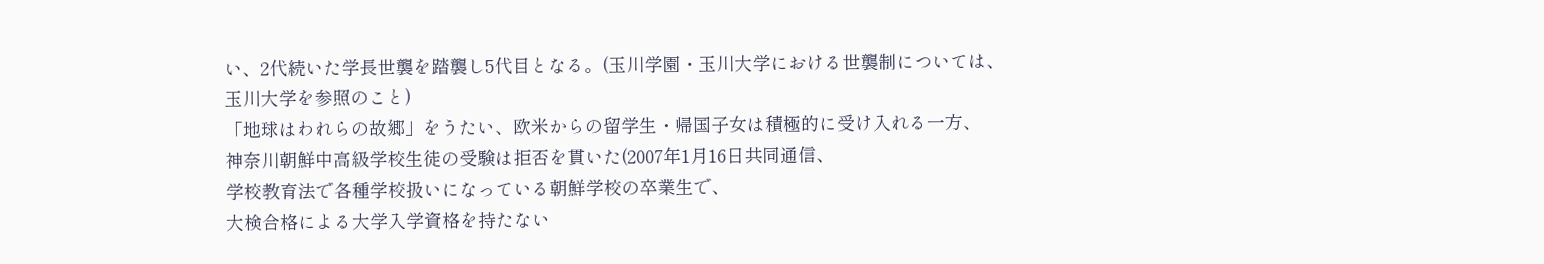い、2代続いた学長世襲を踏襲し5代目となる。(玉川学園・玉川大学における世襲制については、
玉川大学を参照のこと)
「地球はわれらの故郷」をうたい、欧米からの留学生・帰国子女は積極的に受け入れる一方、
神奈川朝鮮中高級学校生徒の受験は拒否を貫いた(2007年1月16日共同通信、
学校教育法で各種学校扱いになっている朝鮮学校の卒業生で、
大検合格による大学入学資格を持たない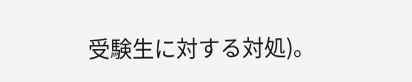受験生に対する対処)。